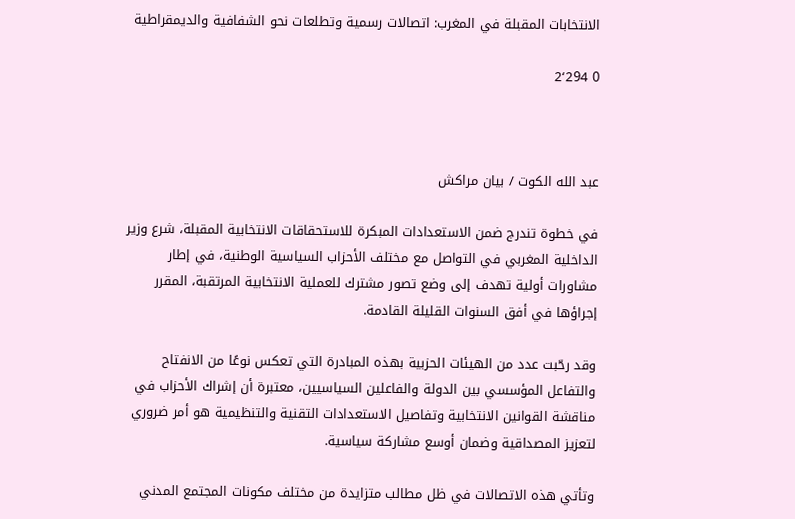الانتخابات المقبلة في المغرب: اتصالات رسمية وتطلعات نحو الشفافية والديمقراطية

0 2٬294



عبد الله الكوت / بيان مراكش

في خطوة تندرج ضمن الاستعدادات المبكرة للاستحقاقات الانتخابية المقبلة، شرع وزير الداخلية المغربي في التواصل مع مختلف الأحزاب السياسية الوطنية، في إطار مشاورات أولية تهدف إلى وضع تصور مشترك للعملية الانتخابية المرتقبة، المقرر إجراؤها في أفق السنوات القليلة القادمة.

وقد رحّبت عدد من الهيئات الحزبية بهذه المبادرة التي تعكس نوعًا من الانفتاح والتفاعل المؤسسي بين الدولة والفاعلين السياسيين، معتبرة أن إشراك الأحزاب في مناقشة القوانين الانتخابية وتفاصيل الاستعدادات التقنية والتنظيمية هو أمر ضروري لتعزيز المصداقية وضمان أوسع مشاركة سياسية.

وتأتي هذه الاتصالات في ظل مطالب متزايدة من مختلف مكونات المجتمع المدني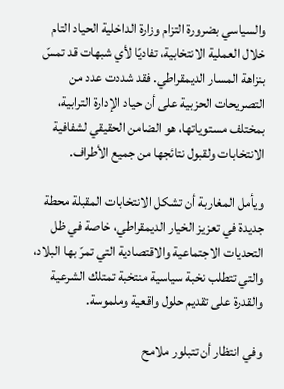والسياسي بضرورة التزام وزارة الداخلية الحياد التام خلال العملية الانتخابية، تفاديًا لأي شبهات قد تمسّ بنزاهة المسار الديمقراطي. فقد شددت عدد من التصريحات الحزبية على أن حياد الإدارة الترابية، بمختلف مستوياتها، هو الضامن الحقيقي لشفافية الانتخابات ولقبول نتائجها من جميع الأطراف.

ويأمل المغاربة أن تشكل الانتخابات المقبلة محطة جديدة في تعزيز الخيار الديمقراطي، خاصة في ظل التحديات الاجتماعية والاقتصادية التي تمرّ بها البلاد، والتي تتطلب نخبة سياسية منتخبة تمتلك الشرعية والقدرة على تقديم حلول واقعية وملموسة.

وفي انتظار أن تتبلور ملامح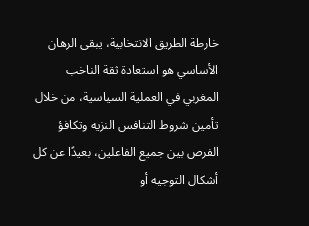خارطة الطريق الانتخابية، يبقى الرهان الأساسي هو استعادة ثقة الناخب المغربي في العملية السياسية، من خلال تأمين شروط التنافس النزيه وتكافؤ الفرص بين جميع الفاعلين، بعيدًا عن كل أشكال التوجيه أو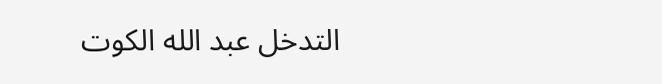التدخل عبد الله الكوت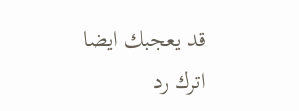قد يعجبك ايضا
اترك رد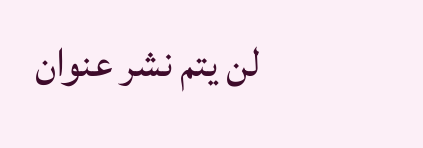لن يتم نشر عنوان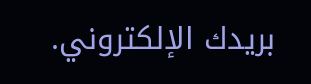بريدك الإلكتروني.